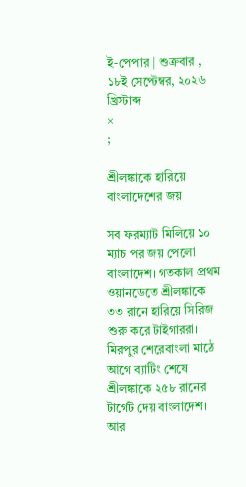ই-পেপার | শুক্রবার , ১৮ই সেপ্টেম্বর, ২০২৬ খ্রিস্টাব্দ
×
;

শ্রীলঙ্কাকে হারিয়ে বাংলাদেশের জয়

সব ফরম্যাট মিলিয়ে ১০ ম্যাচ পর জয় পেলো বাংলাদেশ। গতকাল প্রথম ওয়ানডেতে শ্রীলঙ্কাকে ৩৩ রানে হারিয়ে সিরিজ শুরু করে টাইগাররা। মিরপুর শেরেবাংলা মাঠে আগে ব্যাটিং শেষে শ্রীলঙ্কাকে ২৫৮ রানের টার্গেট দেয় বাংলাদেশ। আর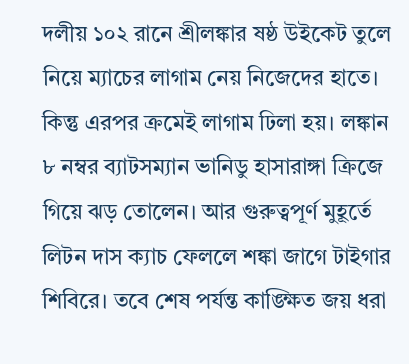দলীয় ১০২ রানে শ্রীলঙ্কার ষষ্ঠ উইকেট তুলে নিয়ে ম্যাচের লাগাম নেয় নিজেদের হাতে। কিন্তু এরপর ক্রমেই লাগাম ঢিলা হয়। লঙ্কান ৮ নম্বর ব্যাটসম্যান ভানিডু হাসারাঙ্গা ক্রিজে গিয়ে ঝড় তোলেন। আর গুরুত্বপূর্ণ মুহূর্তে লিটন দাস ক্যাচ ফেললে শঙ্কা জাগে টাইগার শিবিরে। তবে শেষ পর্যন্ত কাঙ্ক্ষিত জয় ধরা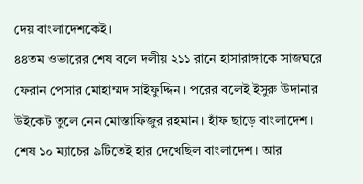দেয় বাংলাদেশকেই।
৪৪তম ওভারের শেষ বলে দলীয় ২১১ রানে হাসারাঙ্গাকে সাজঘরে ফেরান পেসার মোহাম্মদ সাইফুদ্দিন। পরের বলেই ইসুরু উদানার উইকেট তুলে নেন মোস্তাফিজুর রহমান। হাঁফ ছাড়ে বাংলাদেশ। শেষ ১০ ম্যাচের ৯টিতেই হার দেখেছিল বাংলাদেশ। আর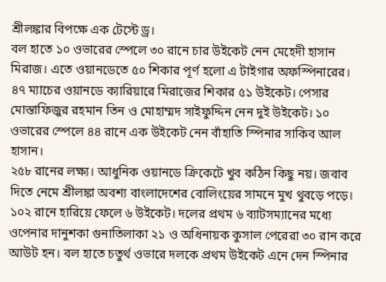শ্রীলঙ্কার বিপক্ষে এক টেস্টে ড্র।
বল হাতে ১০ ওভারের স্পেলে ৩০ রানে চার উইকেট নেন মেহেদী হাসান মিরাজ। এতে ওয়ানডেতে ৫০ শিকার পূর্ণ হলো এ টাইগার অফস্পিনারের। ৪৭ ম্যাচের ওয়ানডে ক্যারিয়ারে মিরাজের শিকার ৫১ উইকেট। পেসার মোস্তাফিজুর রহমান তিন ও মোহাম্মদ সাইফুদ্দিন নেন দুই উইকেট। ১০ ওভারের স্পেলে ৪৪ রানে এক উইকেট নেন বাঁহাতি স্পিনার সাকিব আল হাসান।
২৫৮ রানের লক্ষ্য। আধুনিক ওয়ানডে ক্রিকেটে খুব কঠিন কিছু নয়। জবাব দিতে নেমে শ্রীলঙ্কা অবশ্য বাংলাদেশের বোলিংয়ের সামনে মুখ থুবড়ে পড়ে। ১০২ রানে হারিয়ে ফেলে ৬ উইকেট। দলের প্রথম ৬ ব্যাটসম্যানের মধ্যে ওপেনার দানুশকা গুনাতিলাকা ২১ ও অধিনায়ক কুসাল পেরেরা ৩০ রান করে আউট হন। বল হাতে চতুর্থ ওভারে দলকে প্রথম উইকেট এনে দেন স্পিনার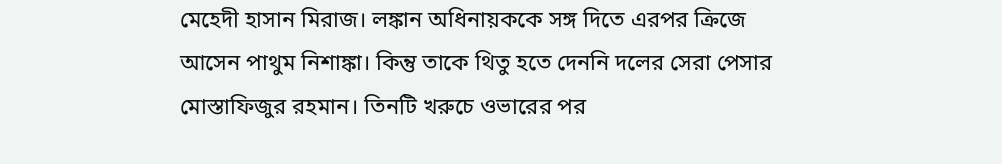মেহেদী হাসান মিরাজ। লঙ্কান অধিনায়ককে সঙ্গ দিতে এরপর ক্রিজে আসেন পাথুম নিশাঙ্কা। কিন্তু তাকে থিতু হতে দেননি দলের সেরা পেসার মোস্তাফিজুর রহমান। তিনটি খরুচে ওভারের পর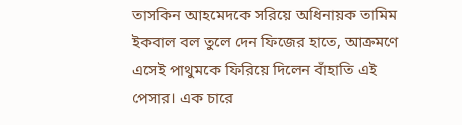তাসকিন আহমেদকে সরিয়ে অধিনায়ক তামিম ইকবাল বল তুলে দেন ফিজের হাতে, আক্রমণে এসেই পাথুমকে ফিরিয়ে দিলেন বাঁহাতি এই পেসার। এক চারে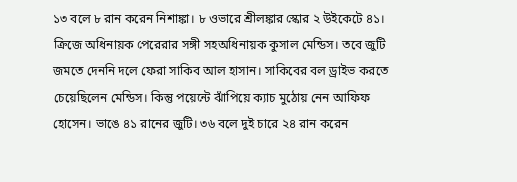১৩ বলে ৮ রান করেন নিশাঙ্কা। ৮ ওভারে শ্রীলঙ্কার স্কোর ২ উইকেটে ৪১। ক্রিজে অধিনায়ক পেরেরার সঙ্গী সহঅধিনায়ক কুসাল মেন্ডিস। তবে জুটি জমতে দেননি দলে ফেরা সাকিব আল হাসান। সাকিবের বল ড্রাইভ করতে চেয়েছিলেন মেন্ডিস। কিন্তু পয়েন্টে ঝাঁপিয়ে ক্যাচ মুঠোয় নেন আফিফ হোসেন। ভাঙে ৪১ রানের জুটি। ৩৬ বলে দুই চারে ২৪ রান করেন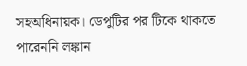সহঅধিনায়ক। ডেপুটির পর টিকে থাকতে পারেননি লঙ্কান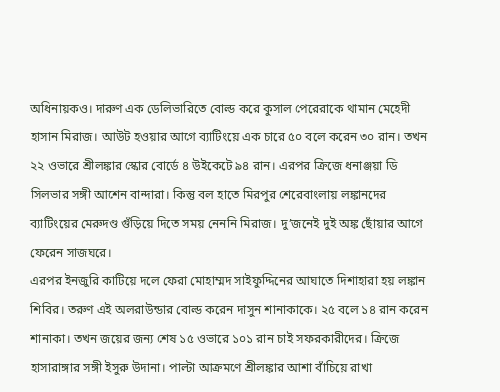অধিনায়কও। দারুণ এক ডেলিভারিতে বোল্ড করে কুসাল পেরেরাকে থামান মেহেদী হাসান মিরাজ। আউট হওয়ার আগে ব্যাটিংয়ে এক চারে ৫০ বলে করেন ৩০ রান। তখন ২২ ওভারে শ্রীলঙ্কার স্কোর বোর্ডে ৪ উইকেটে ৯৪ রান। এরপর ক্রিজে ধনাঞ্জয়া ডি সিলভার সঙ্গী আশেন বান্দারা। কিন্তু বল হাতে মিরপুর শেরেবাংলায় লঙ্কানদের ব্যাটিংয়ের মেরুদণ্ড গুঁড়িয়ে দিতে সময় নেননি মিরাজ। দু’জনেই দুই অঙ্ক ছোঁয়ার আগে ফেরেন সাজঘরে।
এরপর ইনজুরি কাটিয়ে দলে ফেরা মোহাম্মদ সাইফুদ্দিনের আঘাতে দিশাহারা হয় লঙ্কান শিবির। তরুণ এই অলরাউন্ডার বোল্ড করেন দাসুন শানাকাকে। ২৫ বলে ১৪ রান করেন শানাকা। তখন জয়ের জন্য শেষ ১৫ ওভারে ১০১ রান চাই সফরকারীদের। ক্রিজে হাসারাঙ্গার সঙ্গী ইসুরু উদানা। পাল্টা আক্রমণে শ্রীলঙ্কার আশা বাঁচিয়ে রাখা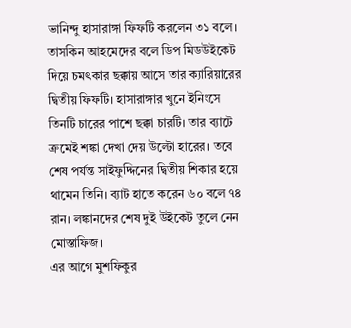ভানিন্দু হাসারাঙ্গা ফিফটি করলেন ৩১ বলে। তাসকিন আহমেদের বলে ডিপ মিডউইকেট দিয়ে চমৎকার ছক্কায় আসে তার ক্যারিয়ারের দ্বিতীয় ফিফটি। হাসারাঙ্গার খুনে ইনিংসে তিনটি চারের পাশে ছক্কা চারটি। তার ব্যাটে ক্রমেই শঙ্কা দেখা দেয় উল্টো হারের। তবে শেষ পর্যন্ত সাইফুদ্দিনের দ্বিতীয় শিকার হয়ে থামেন তিনি। ব্যাট হাতে করেন ৬০ বলে ৭৪ রান। লঙ্কানদের শেষ দুই উইকেট তুলে নেন মোস্তাফিজ।
এর আগে মুশফিকুর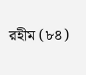রহীম (৮৪)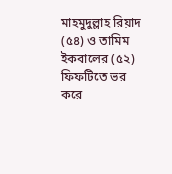মাহমুদুল্লাহ রিয়াদ (৫৪) ও তামিম ইকবালের (৫২) ফিফটিতে ভর করে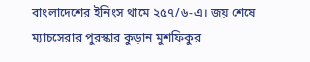বাংলাদেশের ইনিংস থামে ২৫৭/৬-এ। জয় শেষে ম্যাচসেরার পুরস্কার কুড়ান মুশফিকুর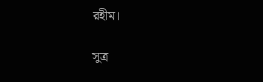রহীম।

সুত্র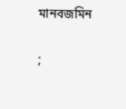মানবজমিন

;